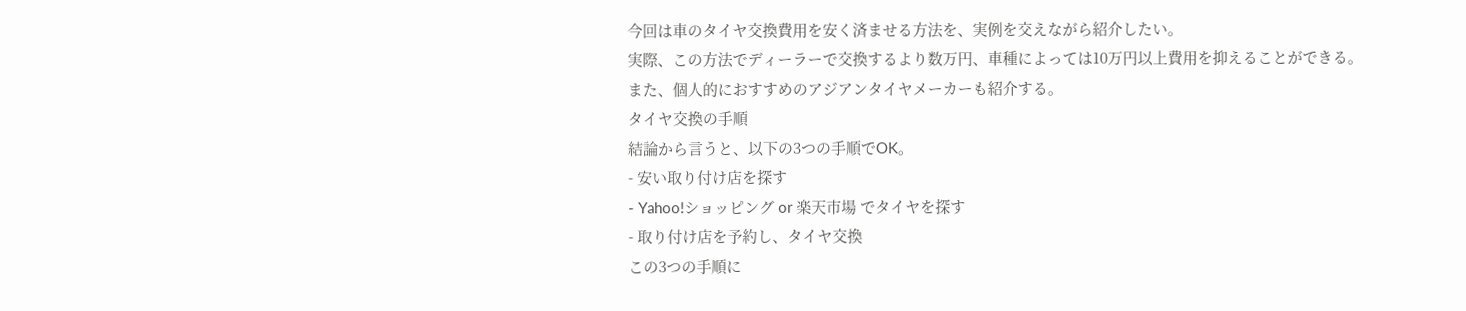今回は車のタイヤ交換費用を安く済ませる方法を、実例を交えながら紹介したい。
実際、この方法でディーラーで交換するより数万円、車種によっては10万円以上費用を抑えることができる。
また、個人的におすすめのアジアンタイヤメーカーも紹介する。
タイヤ交換の手順
結論から言うと、以下の3つの手順でOK。
- 安い取り付け店を探す
- Yahoo!ショッピング or 楽天市場 でタイヤを探す
- 取り付け店を予約し、タイヤ交換
この3つの手順に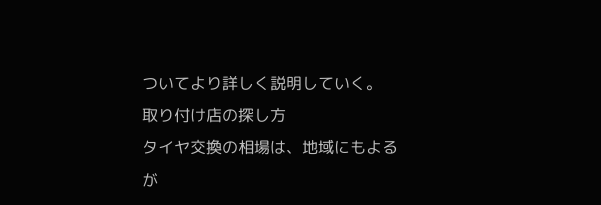ついてより詳しく説明していく。
取り付け店の探し方
タイヤ交換の相場は、地域にもよるが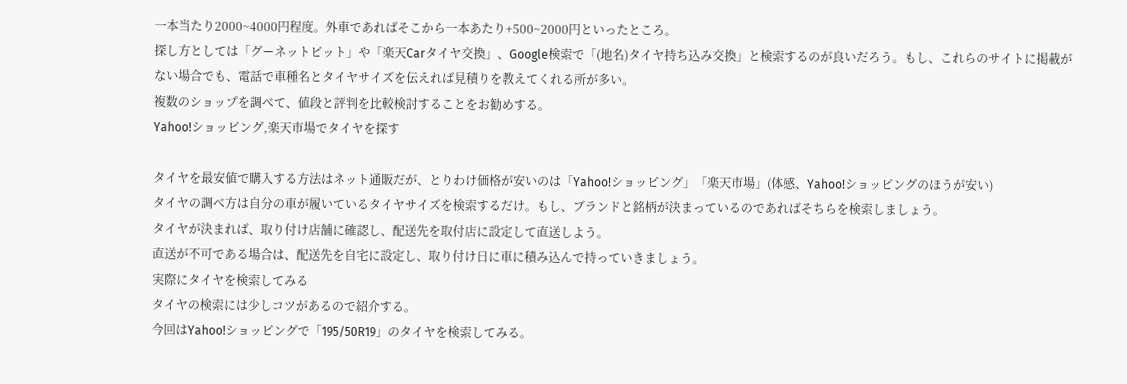一本当たり2000~4000円程度。外車であればそこから一本あたり+500~2000円といったところ。
探し方としては「グーネットピット」や「楽天Carタイヤ交換」、Google検索で「(地名)タイヤ持ち込み交換」と検索するのが良いだろう。もし、これらのサイトに掲載がない場合でも、電話で車種名とタイヤサイズを伝えれば見積りを教えてくれる所が多い。
複数のショップを調べて、値段と評判を比較検討することをお勧めする。
Yahoo!ショッピング,楽天市場でタイヤを探す

タイヤを最安値で購入する方法はネット通販だが、とりわけ価格が安いのは「Yahoo!ショッピング」「楽天市場」(体感、Yahoo!ショッピングのほうが安い)
タイヤの調べ方は自分の車が履いているタイヤサイズを検索するだけ。もし、ブランドと銘柄が決まっているのであればそちらを検索しましょう。
タイヤが決まれば、取り付け店舗に確認し、配送先を取付店に設定して直送しよう。
直送が不可である場合は、配送先を自宅に設定し、取り付け日に車に積み込んで持っていきましょう。
実際にタイヤを検索してみる
タイヤの検索には少しコツがあるので紹介する。
今回はYahoo!ショッピングで「195/50R19」のタイヤを検索してみる。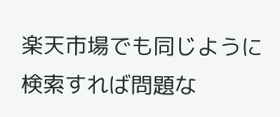楽天市場でも同じように検索すれば問題な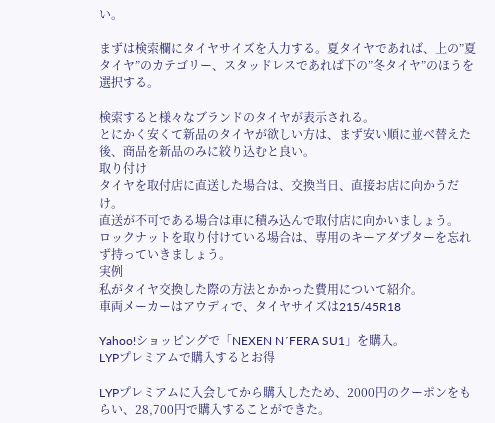い。

まずは検索欄にタイヤサイズを入力する。夏タイヤであれば、上の”夏タイヤ”のカテゴリー、スタッドレスであれば下の”冬タイヤ”のほうを選択する。

検索すると様々なブランドのタイヤが表示される。
とにかく安くて新品のタイヤが欲しい方は、まず安い順に並べ替えた後、商品を新品のみに絞り込むと良い。
取り付け
タイヤを取付店に直送した場合は、交換当日、直接お店に向かうだけ。
直送が不可である場合は車に積み込んで取付店に向かいましょう。
ロックナットを取り付けている場合は、専用のキーアダプターを忘れず持っていきましょう。
実例
私がタイヤ交換した際の方法とかかった費用について紹介。
車両メーカーはアウディで、タイヤサイズは215/45R18

Yahoo!ショッピングで「NEXEN N´FERA SU1」を購入。
LYPプレミアムで購入するとお得

LYPプレミアムに入会してから購入したため、2000円のクーポンをもらい、28,700円で購入することができた。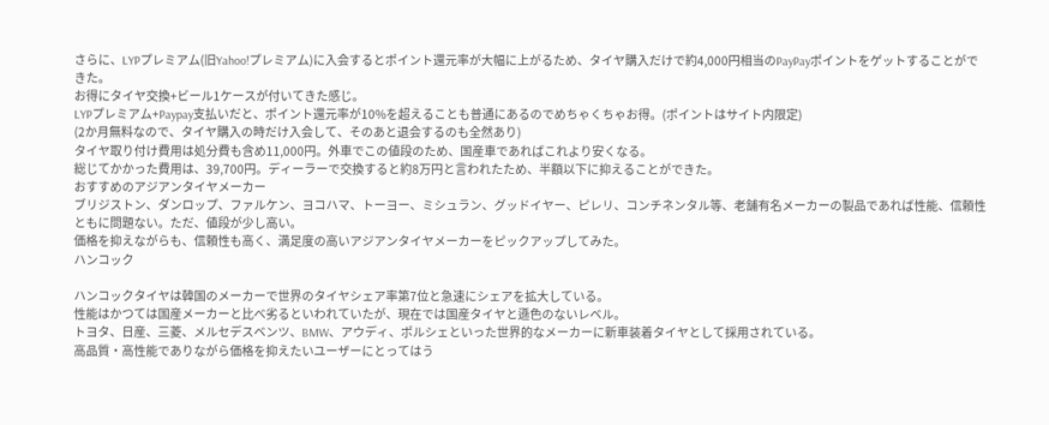さらに、LYPプレミアム(旧Yahoo!プレミアム)に入会するとポイント還元率が大幅に上がるため、タイヤ購入だけで約4,000円相当のPayPayポイントをゲットすることができた。
お得にタイヤ交換+ビール1ケースが付いてきた感じ。
LYPプレミアム+Paypay支払いだと、ポイント還元率が10%を超えることも普通にあるのでめちゃくちゃお得。(ポイントはサイト内限定)
(2か月無料なので、タイヤ購入の時だけ入会して、そのあと退会するのも全然あり)
タイヤ取り付け費用は処分費も含め11,000円。外車でこの値段のため、国産車であればこれより安くなる。
総じてかかった費用は、39,700円。ディーラーで交換すると約8万円と言われたため、半額以下に抑えることができた。
おすすめのアジアンタイヤメーカー
ブリジストン、ダンロップ、ファルケン、ヨコハマ、トーヨー、ミシュラン、グッドイヤー、ピレリ、コンチネンタル等、老舗有名メーカーの製品であれば性能、信頼性ともに問題ない。ただ、値段が少し高い。
価格を抑えながらも、信頼性も高く、満足度の高いアジアンタイヤメーカーをピックアップしてみた。
ハンコック

ハンコックタイヤは韓国のメーカーで世界のタイヤシェア率第7位と急速にシェアを拡大している。
性能はかつては国産メーカーと比べ劣るといわれていたが、現在では国産タイヤと遜色のないレベル。
トヨタ、日産、三菱、メルセデスベンツ、BMW、アウディ、ポルシェといった世界的なメーカーに新車装着タイヤとして採用されている。
高品質・高性能でありながら価格を抑えたいユーザーにとってはう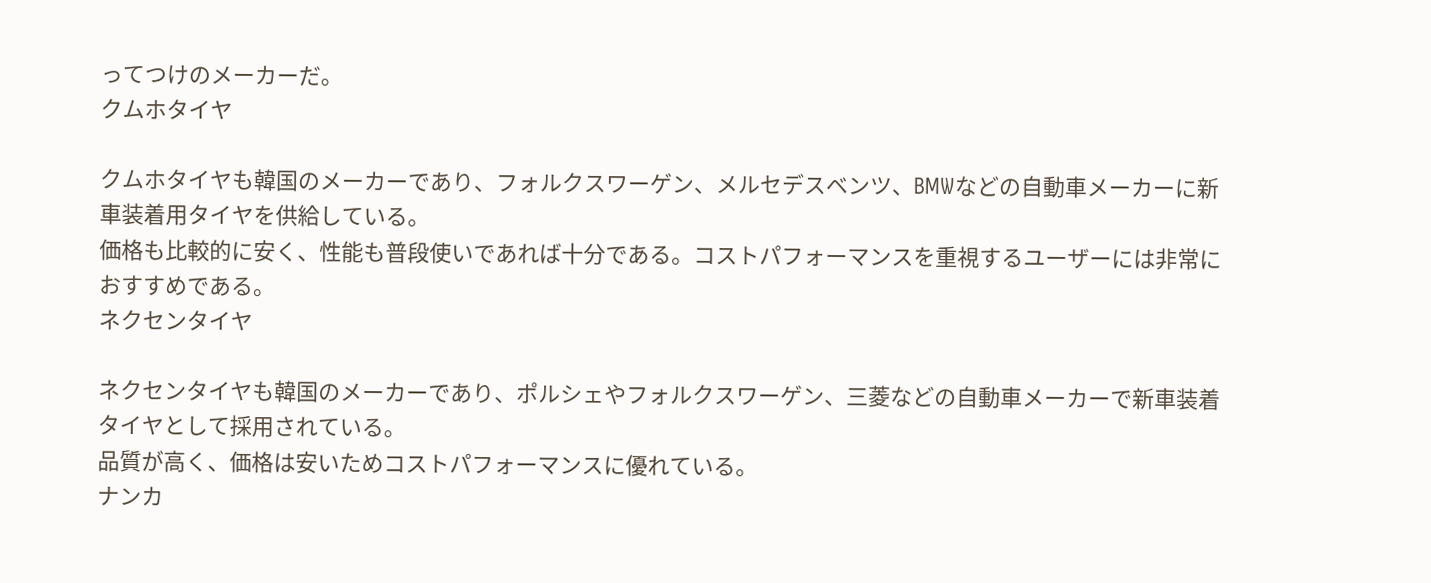ってつけのメーカーだ。
クムホタイヤ

クムホタイヤも韓国のメーカーであり、フォルクスワーゲン、メルセデスベンツ、BMWなどの自動車メーカーに新車装着用タイヤを供給している。
価格も比較的に安く、性能も普段使いであれば十分である。コストパフォーマンスを重視するユーザーには非常におすすめである。
ネクセンタイヤ

ネクセンタイヤも韓国のメーカーであり、ポルシェやフォルクスワーゲン、三菱などの自動車メーカーで新車装着タイヤとして採用されている。
品質が高く、価格は安いためコストパフォーマンスに優れている。
ナンカ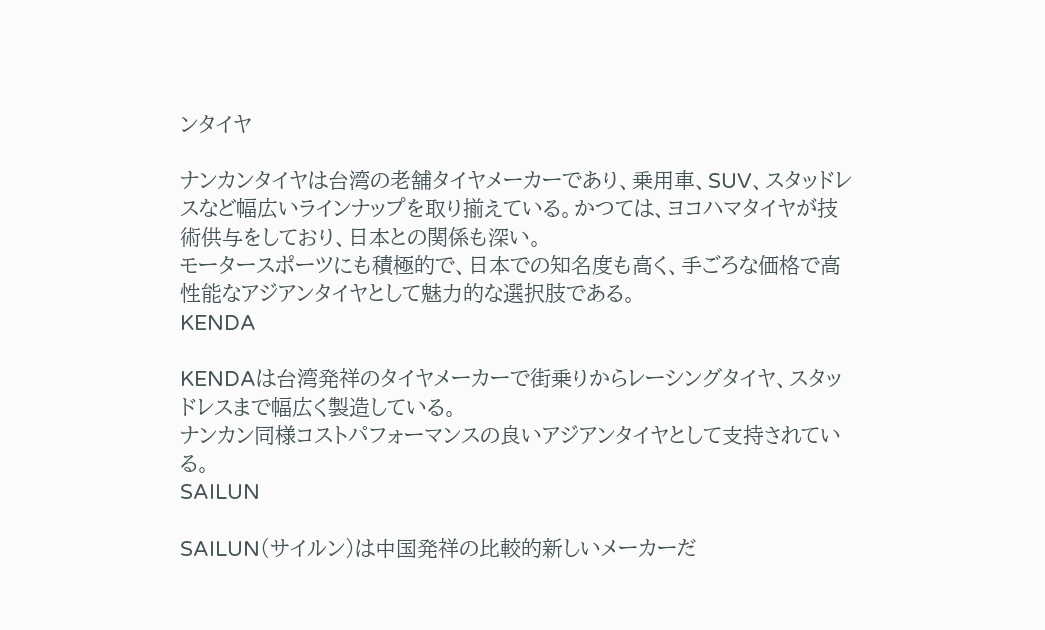ンタイヤ

ナンカンタイヤは台湾の老舗タイヤメーカーであり、乗用車、SUV、スタッドレスなど幅広いラインナップを取り揃えている。かつては、ヨコハマタイヤが技術供与をしており、日本との関係も深い。
モータースポーツにも積極的で、日本での知名度も高く、手ごろな価格で高性能なアジアンタイヤとして魅力的な選択肢である。
KENDA

KENDAは台湾発祥のタイヤメーカーで街乗りからレーシングタイヤ、スタッドレスまで幅広く製造している。
ナンカン同様コストパフォーマンスの良いアジアンタイヤとして支持されている。
SAILUN

SAILUN(サイルン)は中国発祥の比較的新しいメーカーだ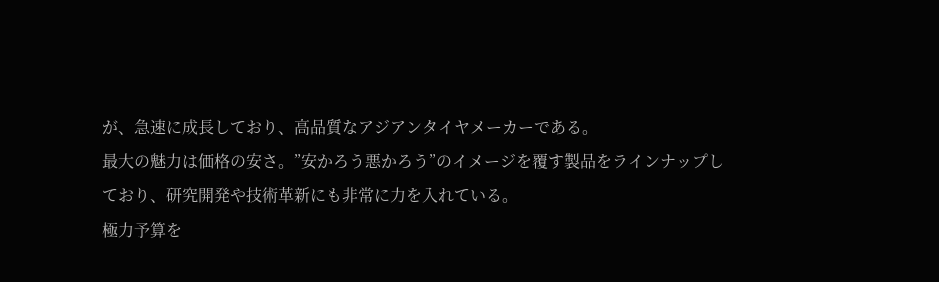が、急速に成長しており、高品質なアジアンタイヤメーカーである。
最大の魅力は価格の安さ。”安かろう悪かろう”のイメージを覆す製品をラインナップしており、研究開発や技術革新にも非常に力を入れている。
極力予算を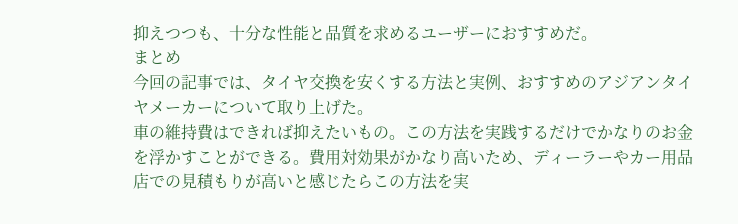抑えつつも、十分な性能と品質を求めるユーザーにおすすめだ。
まとめ
今回の記事では、タイヤ交換を安くする方法と実例、おすすめのアジアンタイヤメーカーについて取り上げた。
車の維持費はできれば抑えたいもの。この方法を実践するだけでかなりのお金を浮かすことができる。費用対効果がかなり高いため、ディーラーやカー用品店での見積もりが高いと感じたらこの方法を実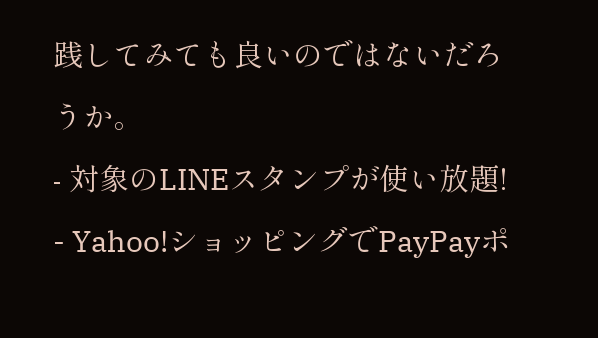践してみても良いのではないだろうか。
- 対象のLINEスタンプが使い放題!
- Yahoo!ショッピングでPayPayポ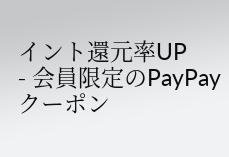イント還元率UP
- 会員限定のPayPayクーポン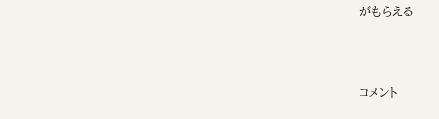がもらえる



コメント